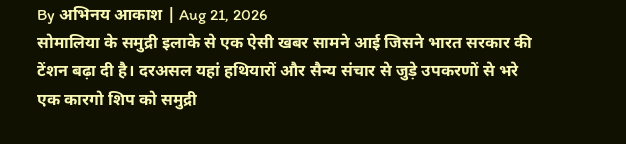By अभिनय आकाश | Aug 21, 2026
सोमालिया के समुद्री इलाके से एक ऐसी खबर सामने आई जिसने भारत सरकार की टेंशन बढ़ा दी है। दरअसल यहां हथियारों और सैन्य संचार से जुड़े उपकरणों से भरे एक कारगो शिप को समुद्री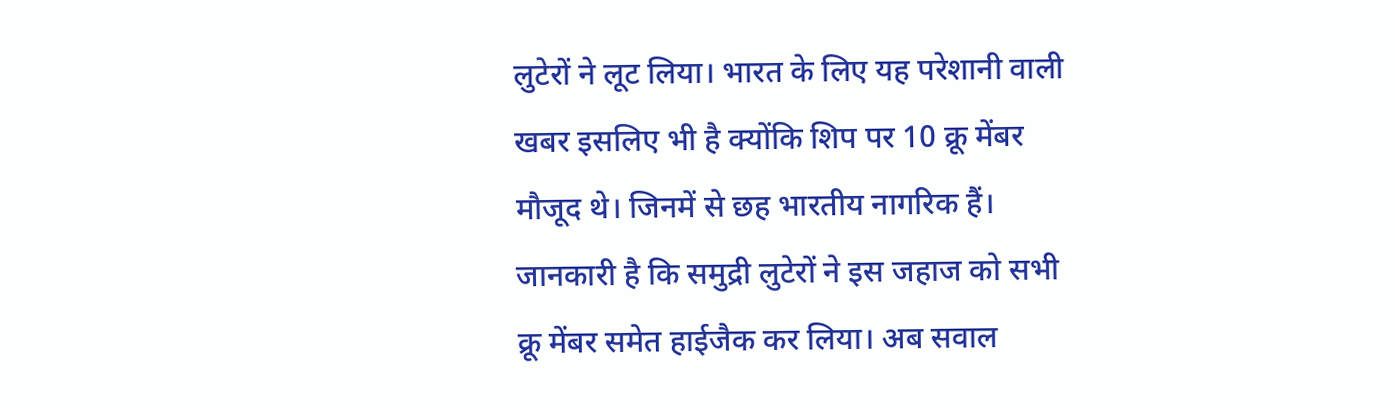लुटेरों ने लूट लिया। भारत के लिए यह परेशानी वाली खबर इसलिए भी है क्योंकि शिप पर 10 क्रू मेंबर मौजूद थे। जिनमें से छह भारतीय नागरिक हैं। जानकारी है कि समुद्री लुटेरों ने इस जहाज को सभी क्रू मेंबर समेत हाईजैक कर लिया। अब सवाल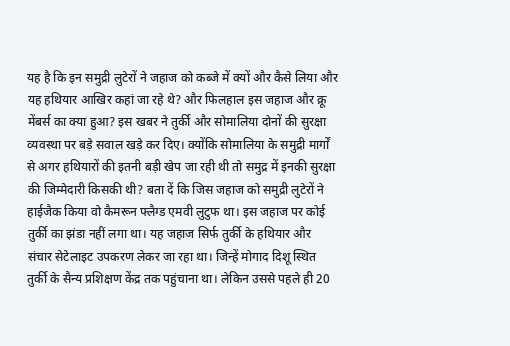यह है कि इन समुद्री लुटेरों ने जहाज को कब्जे में क्यों और कैसे लिया और यह हथियार आखिर कहां जा रहे थे? और फिलहाल इस जहाज और क्रू मेंबर्स का क्या हुआ? इस खबर ने तुर्की और सोमालिया दोनों की सुरक्षा व्यवस्था पर बड़े सवाल खड़े कर दिए। क्योंकि सोमालिया के समुद्री मार्गों से अगर हथियारों की इतनी बड़ी खेप जा रही थी तो समुद्र में इनकी सुरक्षा की जिम्मेदारी किसकी थी? बता दें कि जिस जहाज को समुद्री लुटेरों ने हाईजैक किया वो कैमरून फ्लैग्ड एमवी लुटुफ था। इस जहाज पर कोई तुर्की का झंडा नहीं लगा था। यह जहाज सिर्फ तुर्की के हथियार और संचार सेटेलाइट उपकरण लेकर जा रहा था। जिन्हें मोगाद दिशू स्थित तुर्की के सैन्य प्रशिक्षण केंद्र तक पहुंचाना था। लेकिन उससे पहले ही 20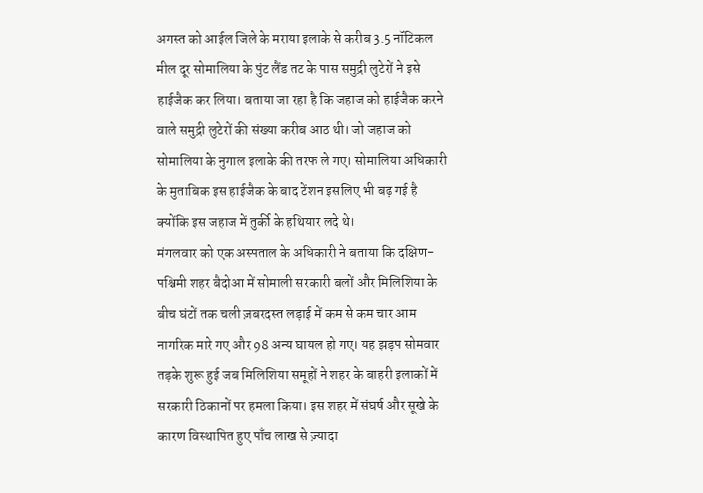अगस्त को आईल जिले के मराया इलाके से करीब 3.5 नॉटिकल मील दूर सोमालिया के पुंट लैंड तट के पास समुद्री लुटेरों ने इसे हाईजैक कर लिया। बताया जा रहा है कि जहाज को हाईजैक करने वाले समुद्री लुटेरों की संख्या करीब आठ थी। जो जहाज को सोमालिया के नुगाल इलाके की तरफ ले गए। सोमालिया अधिकारी के मुताबिक इस हाईजैक के बाद टेंशन इसलिए भी बढ़ गई है क्योंकि इस जहाज में तुर्की के हथियार लदे थे।
मंगलवार को एक अस्पताल के अधिकारी ने बताया कि दक्षिण-पश्चिमी शहर बैदोआ में सोमाली सरकारी बलों और मिलिशिया के बीच घंटों तक चली ज़बरदस्त लड़ाई में कम से कम चार आम नागरिक मारे गए और 98 अन्य घायल हो गए। यह झड़प सोमवार तड़के शुरू हुई जब मिलिशिया समूहों ने शहर के बाहरी इलाकों में सरकारी ठिकानों पर हमला किया। इस शहर में संघर्ष और सूखे के कारण विस्थापित हुए पाँच लाख से ज़्यादा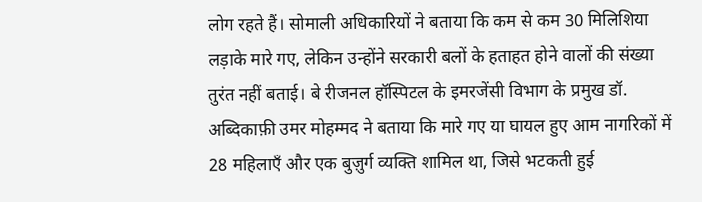लोग रहते हैं। सोमाली अधिकारियों ने बताया कि कम से कम 30 मिलिशिया लड़ाके मारे गए, लेकिन उन्होंने सरकारी बलों के हताहत होने वालों की संख्या तुरंत नहीं बताई। बे रीजनल हॉस्पिटल के इमरजेंसी विभाग के प्रमुख डॉ. अब्दिकाफ़ी उमर मोहम्मद ने बताया कि मारे गए या घायल हुए आम नागरिकों में 28 महिलाएँ और एक बुज़ुर्ग व्यक्ति शामिल था, जिसे भटकती हुई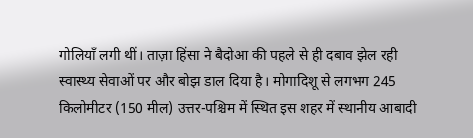गोलियाँ लगी थीं। ताज़ा हिंसा ने बैदोआ की पहले से ही दबाव झेल रही स्वास्थ्य सेवाओं पर और बोझ डाल दिया है। मोगादिशू से लगभग 245 किलोमीटर (150 मील) उत्तर-पश्चिम में स्थित इस शहर में स्थानीय आबादी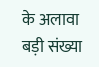के अलावा बड़ी संख्या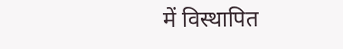में विस्थापित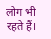लोग भी रहते हैं।